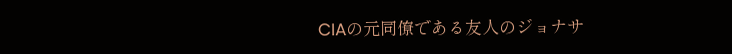CIAの元同僚である友人のジョナサ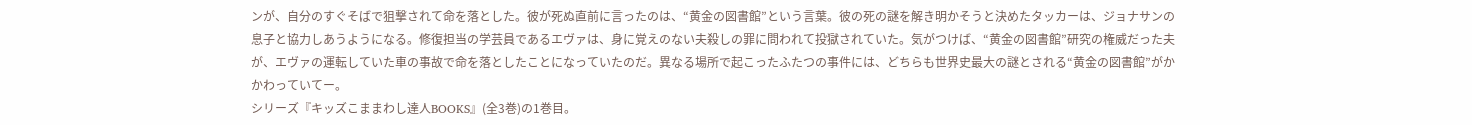ンが、自分のすぐそばで狙撃されて命を落とした。彼が死ぬ直前に言ったのは、“黄金の図書館”という言葉。彼の死の謎を解き明かそうと決めたタッカーは、ジョナサンの息子と協力しあうようになる。修復担当の学芸員であるエヴァは、身に覚えのない夫殺しの罪に問われて投獄されていた。気がつけば、“黄金の図書館”研究の権威だった夫が、エヴァの運転していた車の事故で命を落としたことになっていたのだ。異なる場所で起こったふたつの事件には、どちらも世界史最大の謎とされる“黄金の図書館”がかかわっていてー。
シリーズ『キッズこままわし達人BOOKS』(全3巻)の1巻目。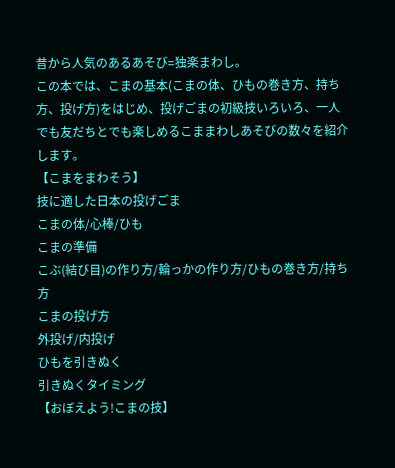昔から人気のあるあそび=独楽まわし。
この本では、こまの基本(こまの体、ひもの巻き方、持ち方、投げ方)をはじめ、投げごまの初級技いろいろ、一人でも友だちとでも楽しめるこままわしあそびの数々を紹介します。
【こまをまわそう】
技に適した日本の投げごま
こまの体/心棒/ひも
こまの準備
こぶ(結び目)の作り方/輪っかの作り方/ひもの巻き方/持ち方
こまの投げ方
外投げ/内投げ
ひもを引きぬく
引きぬくタイミング
【おぼえよう!こまの技】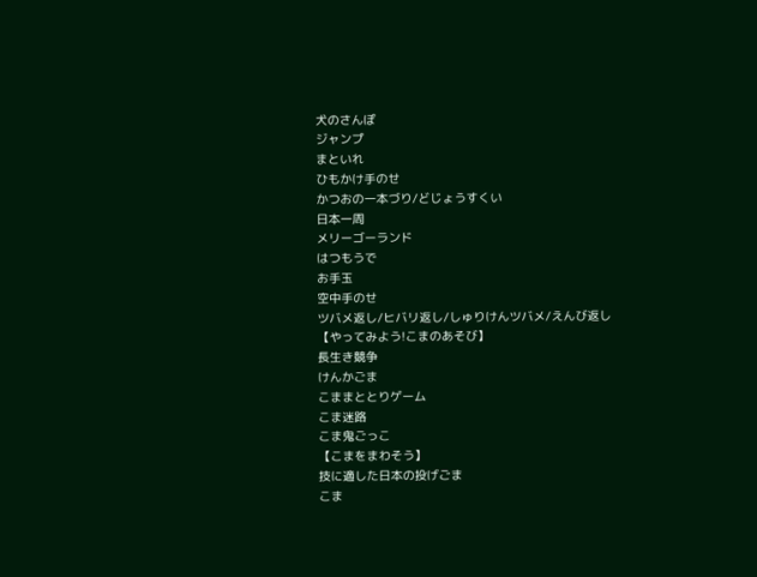犬のさんぽ
ジャンプ
まといれ
ひもかけ手のせ
かつおの一本づり/どじょうすくい
日本一周
メリーゴーランド
はつもうで
お手玉
空中手のせ
ツバメ返し/ヒバリ返し/しゅりけんツバメ/えんび返し
【やってみよう!こまのあそび】
長生き競争
けんかごま
こままととりゲーム
こま迷路
こま鬼ごっこ
【こまをまわそう】
技に適した日本の投げごま
こま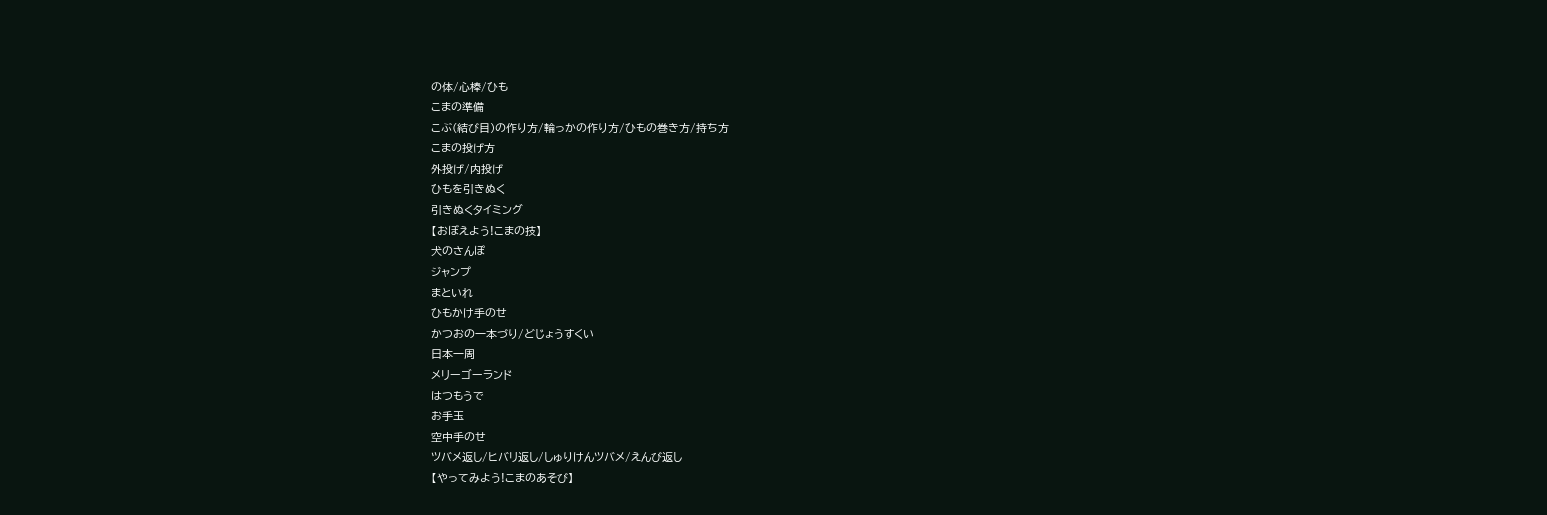の体/心棒/ひも
こまの準備
こぶ(結び目)の作り方/輪っかの作り方/ひもの巻き方/持ち方
こまの投げ方
外投げ/内投げ
ひもを引きぬく
引きぬくタイミング
【おぼえよう!こまの技】
犬のさんぽ
ジャンプ
まといれ
ひもかけ手のせ
かつおの一本づり/どじょうすくい
日本一周
メリーゴーランド
はつもうで
お手玉
空中手のせ
ツバメ返し/ヒバリ返し/しゅりけんツバメ/えんび返し
【やってみよう!こまのあそび】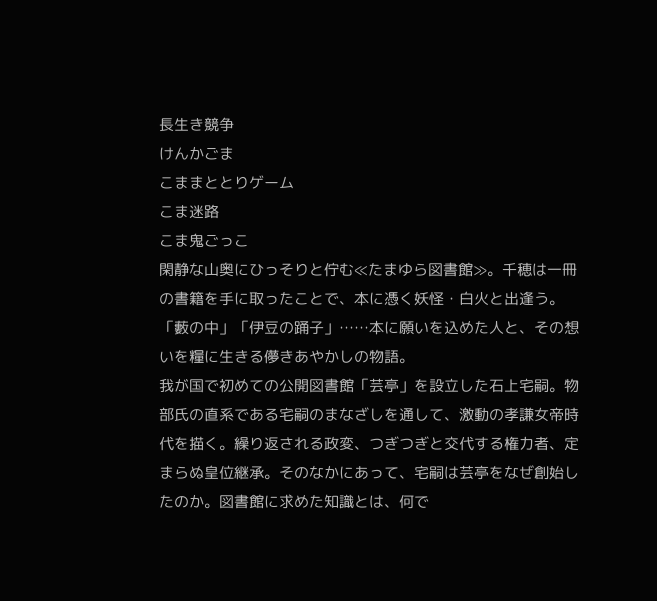長生き競争
けんかごま
こままととりゲーム
こま迷路
こま鬼ごっこ
閑静な山奥にひっそりと佇む≪たまゆら図書館≫。千穂は一冊の書籍を手に取ったことで、本に憑く妖怪・白火と出逢う。「藪の中」「伊豆の踊子」……本に願いを込めた人と、その想いを糧に生きる儚きあやかしの物語。
我が国で初めての公開図書館「芸亭」を設立した石上宅嗣。物部氏の直系である宅嗣のまなざしを通して、激動の孝謙女帝時代を描く。繰り返される政変、つぎつぎと交代する権力者、定まらぬ皇位継承。そのなかにあって、宅嗣は芸亭をなぜ創始したのか。図書館に求めた知識とは、何で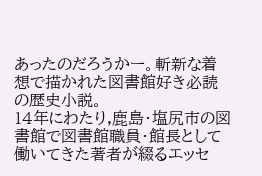あったのだろうかー。斬新な着想で描かれた図書館好き必読の歴史小説。
14年にわたり,鹿島・塩尻市の図書館で図書館職員・館長として働いてきた著者が綴るエッセ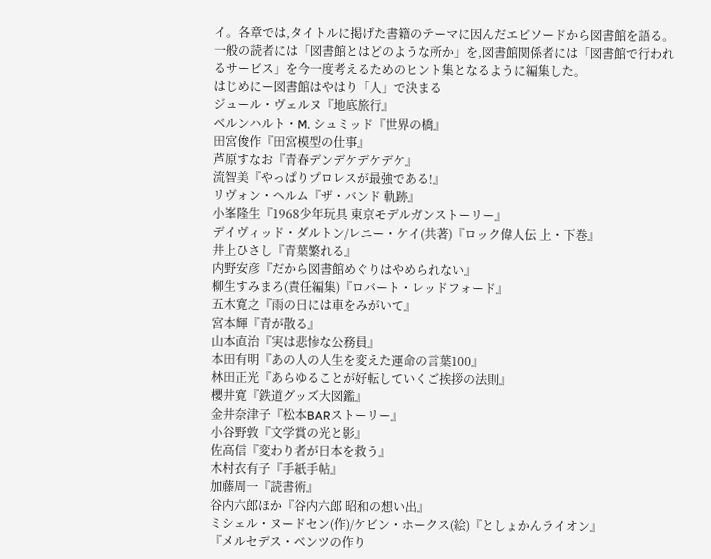イ。各章では,タイトルに掲げた書籍のテーマに因んだエピソードから図書館を語る。一般の読者には「図書館とはどのような所か」を,図書館関係者には「図書館で行われるサービス」を今一度考えるためのヒント集となるように編集した。
はじめにー図書館はやはり「人」で決まる
ジュール・ヴェルヌ『地底旅行』
ベルンハルト・M. シュミッド『世界の橋』
田宮俊作『田宮模型の仕事』
芦原すなお『青春デンデケデケデケ』
流智美『やっぱりプロレスが最強である!』
リヴォン・ヘルム『ザ・バンド 軌跡』
小峯隆生『1968少年玩具 東京モデルガンストーリー』
デイヴィッド・ダルトン/レニー・ケイ(共著)『ロック偉人伝 上・下巻』
井上ひさし『青葉繁れる』
内野安彦『だから図書館めぐりはやめられない』
柳生すみまろ(責任編集)『ロバート・レッドフォード』
五木寛之『雨の日には車をみがいて』
宮本輝『青が散る』
山本直治『実は悲惨な公務員』
本田有明『あの人の人生を変えた運命の言葉100』
林田正光『あらゆることが好転していくご挨拶の法則』
櫻井寛『鉄道グッズ大図鑑』
金井奈津子『松本BARストーリー』
小谷野敦『文学賞の光と影』
佐高信『変わり者が日本を救う』
木村衣有子『手紙手帖』
加藤周一『読書術』
谷内六郎ほか『谷内六郎 昭和の想い出』
ミシェル・ヌードセン(作)/ケビン・ホークス(絵)『としょかんライオン』
『メルセデス・ベンツの作り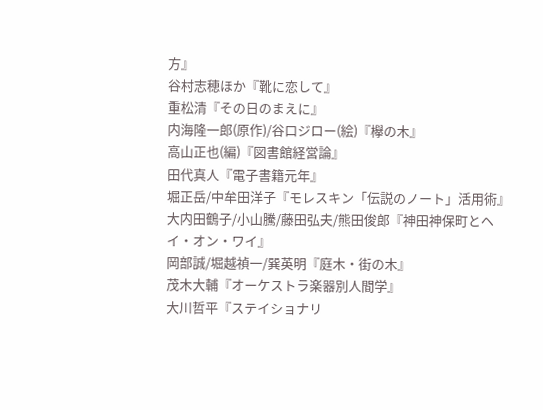方』
谷村志穂ほか『靴に恋して』
重松清『その日のまえに』
内海隆一郎(原作)/谷口ジロー(絵)『欅の木』
高山正也(編)『図書館経営論』
田代真人『電子書籍元年』
堀正岳/中牟田洋子『モレスキン「伝説のノート」活用術』
大内田鶴子/小山騰/藤田弘夫/熊田俊郎『神田神保町とヘイ・オン・ワイ』
岡部誠/堀越禎一/巽英明『庭木・街の木』
茂木大輔『オーケストラ楽器別人間学』
大川哲平『ステイショナリ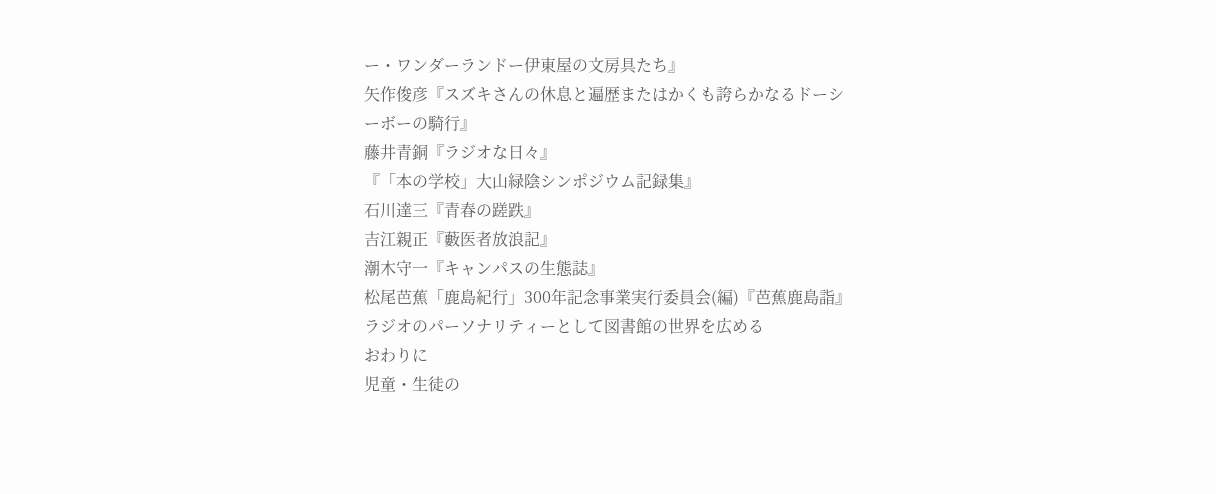ー・ワンダーランドー伊東屋の文房具たち』
矢作俊彦『スズキさんの休息と遍歴またはかくも誇らかなるドーシーボーの騎行』
藤井青銅『ラジオな日々』
『「本の学校」大山緑陰シンポジウム記録集』
石川達三『青春の蹉跌』
吉江親正『藪医者放浪記』
潮木守一『キャンパスの生態誌』
松尾芭蕉「鹿島紀行」300年記念事業実行委員会(編)『芭蕉鹿島詣』
ラジオのパーソナリティーとして図書館の世界を広める
おわりに
児童・生徒の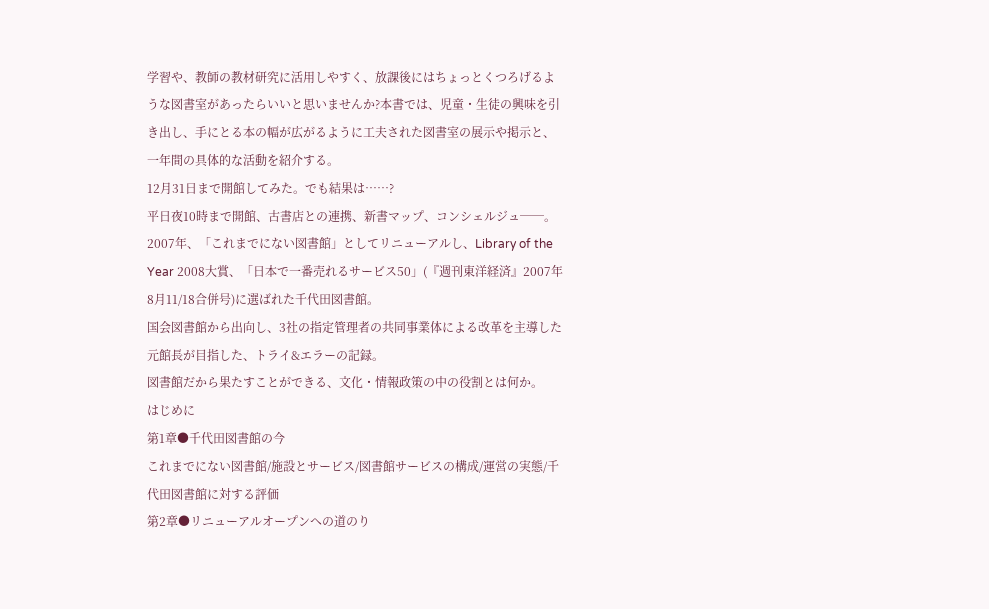学習や、教師の教材研究に活用しやすく、放課後にはちょっとくつろげるような図書室があったらいいと思いませんか?本書では、児童・生徒の興味を引き出し、手にとる本の幅が広がるように工夫された図書室の展示や掲示と、一年間の具体的な活動を紹介する。
12月31日まで開館してみた。でも結果は……?
平日夜10時まで開館、古書店との連携、新書マップ、コンシェルジュ──。
2007年、「これまでにない図書館」としてリニューアルし、Library of the Year 2008大賞、「日本で一番売れるサービス50」(『週刊東洋経済』2007年8月11/18合併号)に選ばれた千代田図書館。
国会図書館から出向し、3社の指定管理者の共同事業体による改革を主導した元館長が目指した、トライ&エラーの記録。
図書館だから果たすことができる、文化・情報政策の中の役割とは何か。
はじめに
第1章●千代田図書館の今
これまでにない図書館/施設とサービス/図書館サービスの構成/運営の実態/千代田図書館に対する評価
第2章●リニューアルオープンへの道のり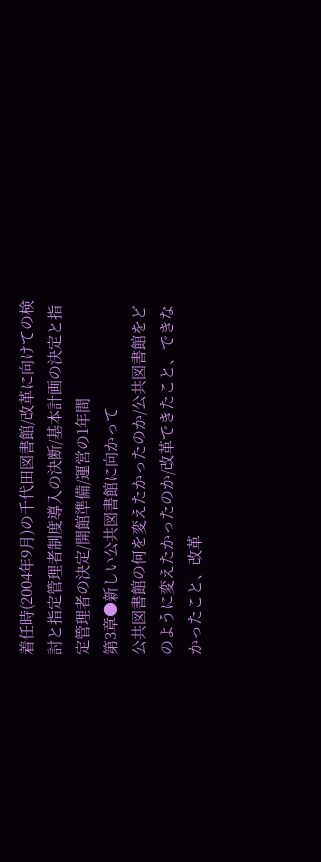着任時(2004年9月)の千代田図書館/改革に向けての検討と指定管理者制度導入の決断/基本計画の決定と指定管理者の決定/開館準備/運営の1年間
第3章●新しい公共図書館に向かって
公共図書館の何を変えたかったのか/公共図書館をどのように変えたかったのか/改革できたこと、できなかったこと、改革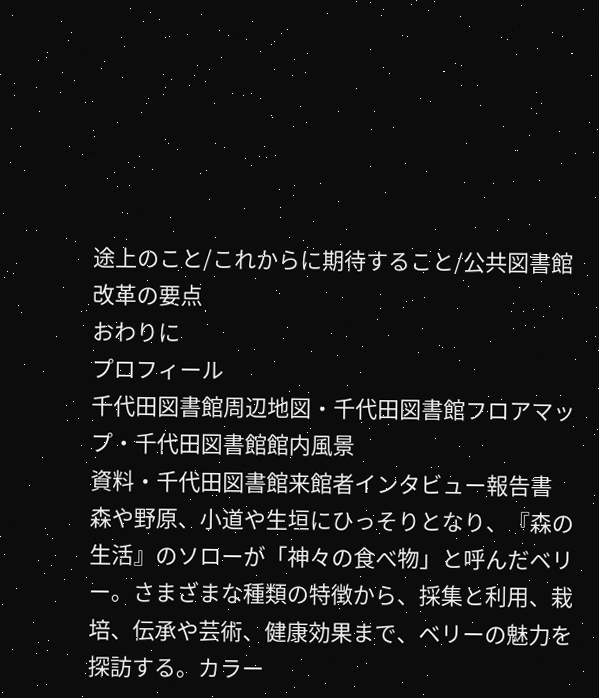途上のこと/これからに期待すること/公共図書館改革の要点
おわりに
プロフィール
千代田図書館周辺地図・千代田図書館フロアマップ・千代田図書館館内風景
資料・千代田図書館来館者インタビュー報告書
森や野原、小道や生垣にひっそりとなり、『森の生活』のソローが「神々の食べ物」と呼んだベリー。さまざまな種類の特徴から、採集と利用、栽培、伝承や芸術、健康効果まで、ベリーの魅力を探訪する。カラー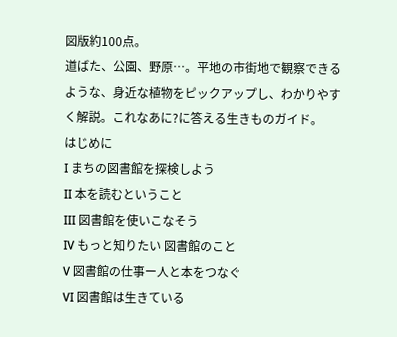図版約100点。
道ばた、公園、野原…。平地の市街地で観察できるような、身近な植物をピックアップし、わかりやすく解説。これなあに?に答える生きものガイド。
はじめに
I まちの図書館を探検しよう
II 本を読むということ
III 図書館を使いこなそう
IV もっと知りたい 図書館のこと
V 図書館の仕事ー人と本をつなぐ
VI 図書館は生きている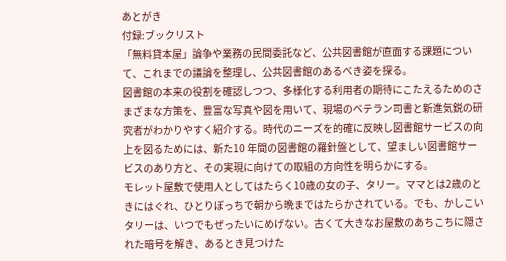あとがき
付録:ブックリスト
「無料貸本屋」論争や業務の民間委託など、公共図書館が直面する課題について、これまでの議論を整理し、公共図書館のあるべき姿を探る。
図書館の本来の役割を確認しつつ、多様化する利用者の期待にこたえるためのさまざまな方策を、豊富な写真や図を用いて、現場のベテラン司書と新進気鋭の研究者がわかりやすく紹介する。時代のニーズを的確に反映し図書館サービスの向上を図るためには、新た10 年間の図書館の羅針盤として、望ましい図書館サービスのあり方と、その実現に向けての取組の方向性を明らかにする。
モレット屋敷で使用人としてはたらく10歳の女の子、タリー。ママとは2歳のときにはぐれ、ひとりぼっちで朝から晩まではたらかされている。でも、かしこいタリーは、いつでもぜったいにめげない。古くて大きなお屋敷のあちこちに隠された暗号を解き、あるとき見つけた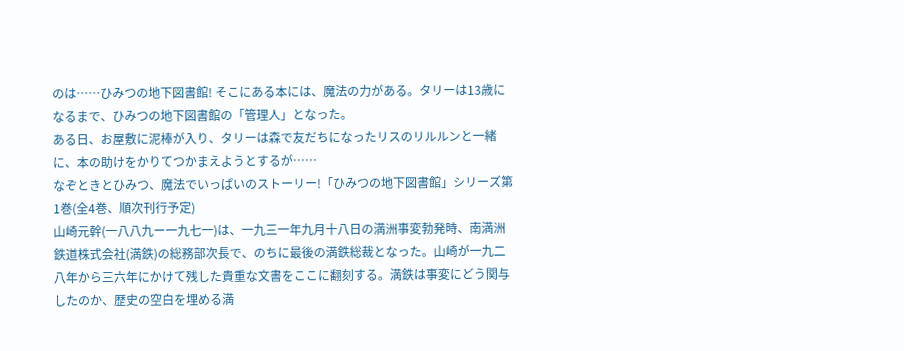のは……ひみつの地下図書館! そこにある本には、魔法の力がある。タリーは13歳になるまで、ひみつの地下図書館の「管理人」となった。
ある日、お屋敷に泥棒が入り、タリーは森で友だちになったリスのリルルンと一緒に、本の助けをかりてつかまえようとするが……
なぞときとひみつ、魔法でいっぱいのストーリー!「ひみつの地下図書館」シリーズ第1巻(全4巻、順次刊行予定)
山崎元幹(一八八九ー一九七一)は、一九三一年九月十八日の満洲事変勃発時、南満洲鉄道株式会社(満鉄)の総務部次長で、のちに最後の満鉄総裁となった。山崎が一九二八年から三六年にかけて残した貴重な文書をここに翻刻する。満鉄は事変にどう関与したのか、歴史の空白を埋める満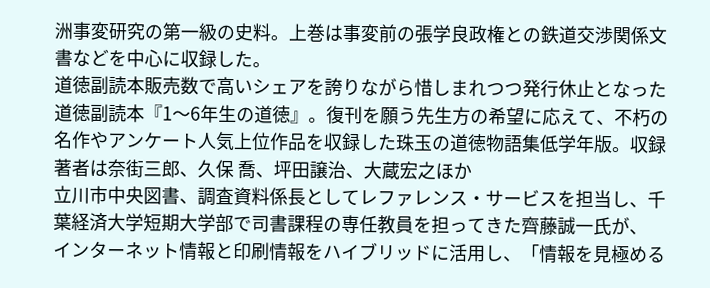洲事変研究の第一級の史料。上巻は事変前の張学良政権との鉄道交渉関係文書などを中心に収録した。
道徳副読本販売数で高いシェアを誇りながら惜しまれつつ発行休止となった道徳副読本『1〜6年生の道徳』。復刊を願う先生方の希望に応えて、不朽の名作やアンケート人気上位作品を収録した珠玉の道徳物語集低学年版。収録著者は奈街三郎、久保 喬、坪田譲治、大蔵宏之ほか
立川市中央図書、調査資料係長としてレファレンス・サービスを担当し、千葉経済大学短期大学部で司書課程の専任教員を担ってきた齊藤誠一氏が、
インターネット情報と印刷情報をハイブリッドに活用し、「情報を見極める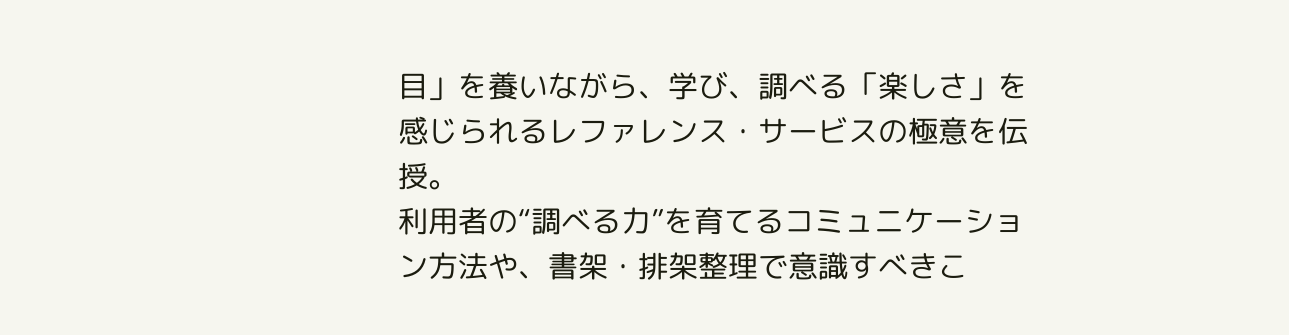目」を養いながら、学び、調べる「楽しさ」を感じられるレファレンス・サービスの極意を伝授。
利用者の“調べる力”を育てるコミュニケーション方法や、書架・排架整理で意識すべきこ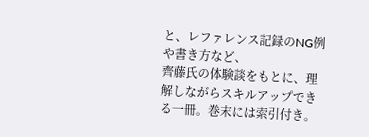と、レファレンス記録のNG例や書き方など、
齊藤氏の体験談をもとに、理解しながらスキルアップできる一冊。巻末には索引付き。